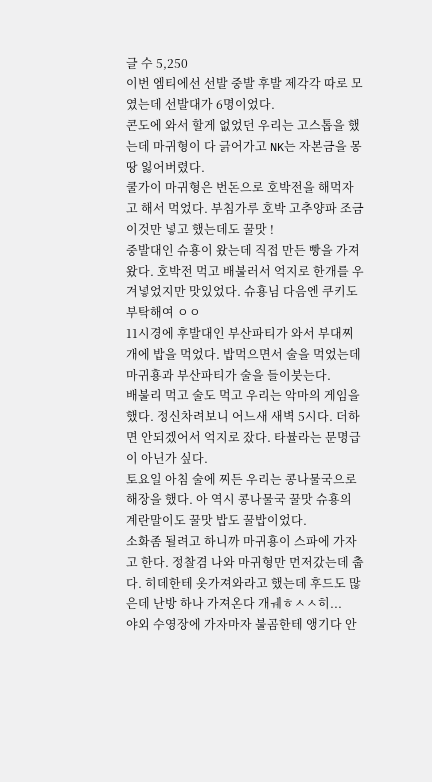글 수 5,250
이번 엠티에선 선발 중발 후발 제각각 따로 모였는데 선발대가 6명이었다.
콘도에 와서 할게 없었던 우리는 고스톱을 했는데 마귀형이 다 긁어가고 NK는 자본금을 몽땅 잃어버렸다.
쿨가이 마귀형은 번돈으로 호박전을 해먹자고 해서 먹었다. 부침가루 호박 고추양파 조금 이것만 넣고 했는데도 꿀맛 !
중발대인 슈횽이 왔는데 직접 만든 빵을 가져왔다. 호박전 먹고 배불러서 억지로 한개를 우겨넣었지만 맛있었다. 슈횽님 다음엔 쿠키도 부탁해여 ㅇㅇ
11시경에 후발대인 부산파티가 와서 부대찌개에 밥을 먹었다. 밥먹으면서 술을 먹었는데 마귀횽과 부산파티가 술을 들이붓는다.
배불리 먹고 술도 먹고 우리는 악마의 게임을 했다. 정신차려보니 어느새 새벽 5시다. 더하면 안되겠어서 억지로 잤다. 타뷸라는 문명급이 아닌가 싶다.
토요일 아침 술에 찌든 우리는 콩나물국으로 해장을 했다. 아 역시 콩나물국 꿀맛 슈횽의 계란말이도 꿀맛 밥도 꿀밥이었다.
소화좀 될려고 하니까 마귀횽이 스파에 가자고 한다. 정찰겸 나와 마귀형만 먼저갔는데 춥다. 히데한테 옷가져와라고 했는데 후드도 많은데 난방 하나 가져온다 개ㅞㅎㅅㅅ히...
야외 수영장에 가자마자 불곰한테 앵기다 안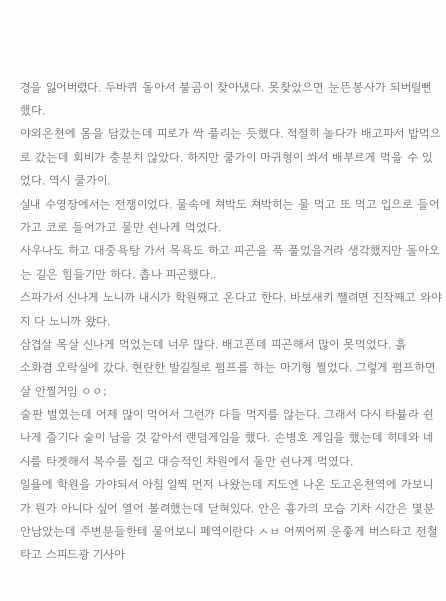경을 잃어버렸다. 두바퀴 돌아서 불곰이 찾아냈다. 못찾았으면 눈뜬봉사가 되버릴뻔했다.
야외온천에 몸을 담갔는데 피로가 싹 풀리는 듯했다. 적절히 놀다가 배고파서 밥먹으로 갔는데 회비가 충분치 않았다. 하지만 쿨가이 마귀형이 쏴서 배부르게 먹을 수 있었다. 역시 쿨가이.
실내 수영장에서는 전쟁이었다. 물속에 쳐박도 쳐박히는 물 먹고 또 먹고 입으로 들어가고 코로 들어가고 물만 쉰나게 먹었다.
사우나도 하고 대중욕탕 가서 목욕도 하고 피곤을 푹 풀었을거라 생각했지만 돌아오는 길은 힘들기만 하다. 촙나 피곤했다..
스파가서 신나게 노니까 내시가 학원째고 온다고 한다. 바보새키 쨀려면 진작째고 와야지 다 노니까 왔다.
삼겹살 목살 신나게 먹었는데 너무 많다. 배고픈데 피곤해서 많이 못먹었다. 흙
소화겸 오락실에 갔다. 현란한 발길질로 펌프를 하는 마기형 쩔었다. 그렇게 펌프하면 살 안찔거임 ㅇㅇ;
술판 벌였는데 어제 많이 먹어서 그런가 다들 먹지를 않는다. 그래서 다시 타뷸라 쉰나게 즐기다 술이 남을 것 같아서 랜덤게임을 했다. 손병호 게임을 했는데 히데와 네시를 타겟해서 복수를 접고 대승적인 차원에서 둘만 쉰나게 먹였다.
일욜에 학원을 가야되서 아침 일찍 먼저 나왔는데 지도엔 나온 도고온천역에 가보니가 뭔가 아니다 싶어 열어 볼려했는데 닫혀있다. 안은 흉가의 모습 기차 시간은 몇분 안남았는데 주변분들한테 물어보니 폐역이란다 ㅅㅂ 어찌어찌 운좋게 버스타고 전철타고 스피드광 기사아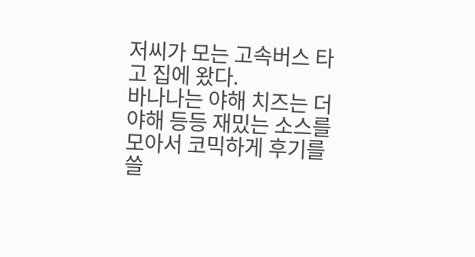저씨가 모는 고속버스 타고 집에 왔다.
바나나는 야해 치즈는 더 야해 등등 재밌는 소스를 모아서 코믹하게 후기를 쓸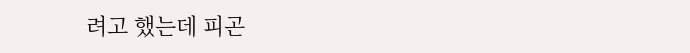려고 했는데 피곤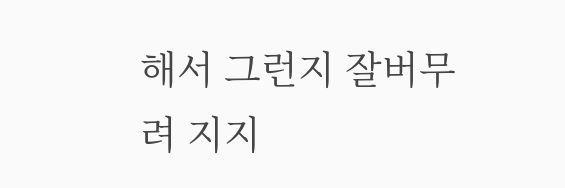해서 그런지 잘버무려 지지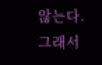않는다. 그래서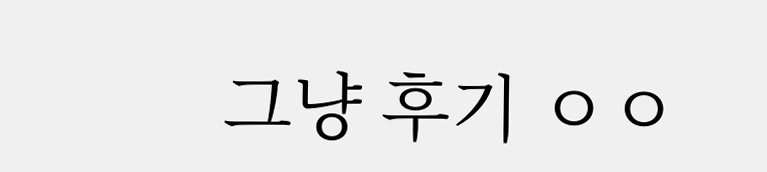그냥 후기 ㅇㅇ